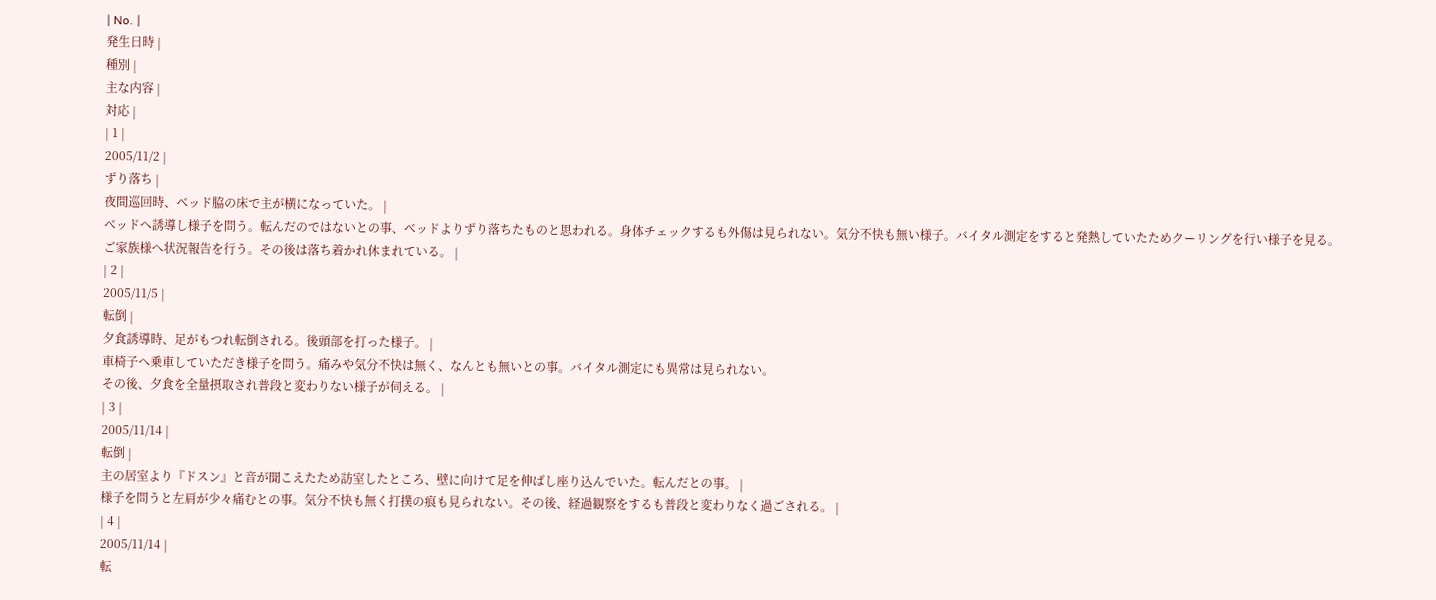| No. |
発生日時 |
種別 |
主な内容 |
対応 |
| 1 |
2005/11/2 |
ずり落ち |
夜間巡回時、ベッド脇の床で主が横になっていた。 |
ベッドへ誘導し様子を問う。転んだのではないとの事、ベッドよりずり落ちたものと思われる。身体チェックするも外傷は見られない。気分不快も無い様子。バイタル測定をすると発熱していたためクーリングを行い様子を見る。
ご家族様へ状況報告を行う。その後は落ち着かれ休まれている。 |
| 2 |
2005/11/5 |
転倒 |
夕食誘導時、足がもつれ転倒される。後頭部を打った様子。 |
車椅子へ乗車していただき様子を問う。痛みや気分不快は無く、なんとも無いとの事。バイタル測定にも異常は見られない。
その後、夕食を全量摂取され普段と変わりない様子が伺える。 |
| 3 |
2005/11/14 |
転倒 |
主の居室より『ドスン』と音が聞こえたため訪室したところ、壁に向けて足を伸ばし座り込んでいた。転んだとの事。 |
様子を問うと左肩が少々痛むとの事。気分不快も無く打撲の痕も見られない。その後、経過観察をするも普段と変わりなく過ごされる。 |
| 4 |
2005/11/14 |
転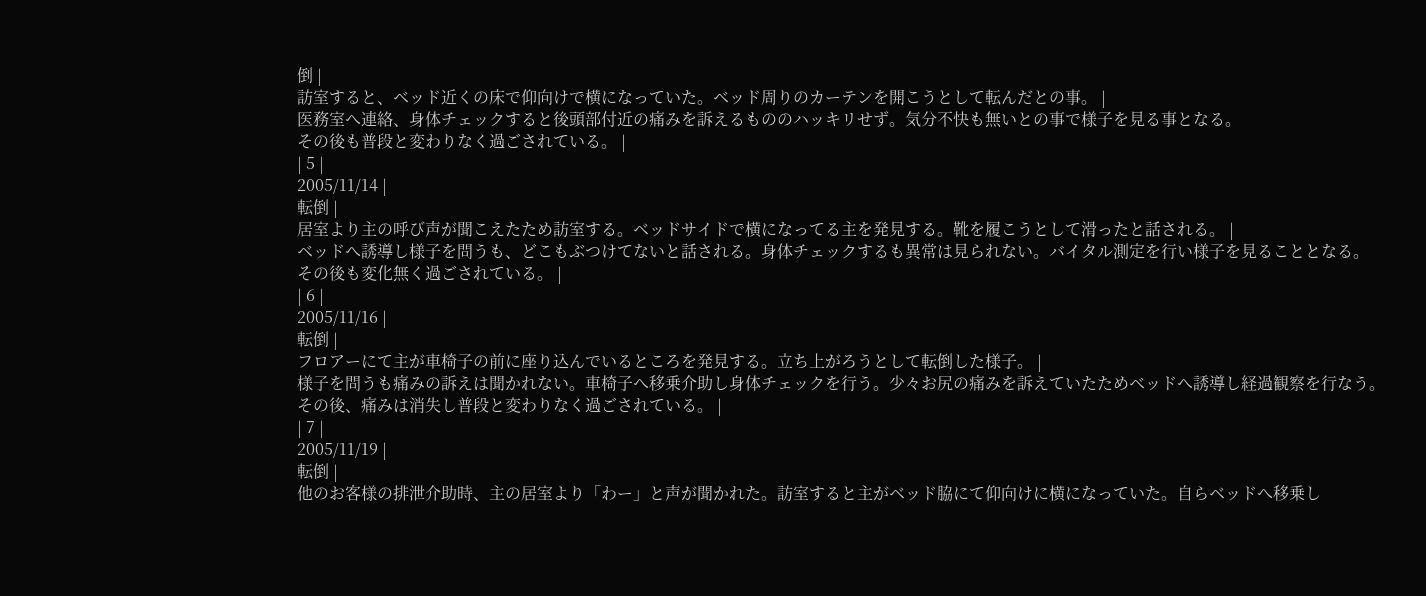倒 |
訪室すると、ベッド近くの床で仰向けで横になっていた。ベッド周りのカーテンを開こうとして転んだとの事。 |
医務室へ連絡、身体チェックすると後頭部付近の痛みを訴えるもののハッキリせず。気分不快も無いとの事で様子を見る事となる。
その後も普段と変わりなく過ごされている。 |
| 5 |
2005/11/14 |
転倒 |
居室より主の呼び声が聞こえたため訪室する。ベッドサイドで横になってる主を発見する。靴を履こうとして滑ったと話される。 |
ベッドへ誘導し様子を問うも、どこもぶつけてないと話される。身体チェックするも異常は見られない。バイタル測定を行い様子を見ることとなる。
その後も変化無く過ごされている。 |
| 6 |
2005/11/16 |
転倒 |
フロアーにて主が車椅子の前に座り込んでいるところを発見する。立ち上がろうとして転倒した様子。 |
様子を問うも痛みの訴えは聞かれない。車椅子へ移乗介助し身体チェックを行う。少々お尻の痛みを訴えていたためベッドへ誘導し経過観察を行なう。
その後、痛みは消失し普段と変わりなく過ごされている。 |
| 7 |
2005/11/19 |
転倒 |
他のお客様の排泄介助時、主の居室より「わー」と声が聞かれた。訪室すると主がベッド脇にて仰向けに横になっていた。自らベッドへ移乗し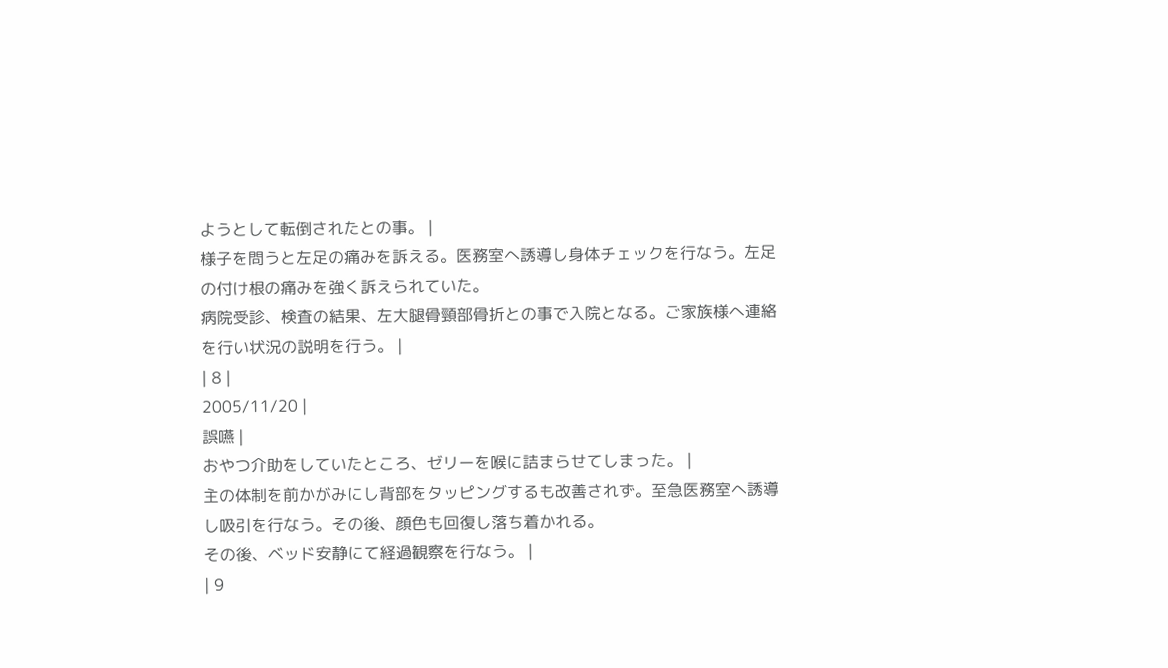ようとして転倒されたとの事。 |
様子を問うと左足の痛みを訴える。医務室へ誘導し身体チェックを行なう。左足の付け根の痛みを強く訴えられていた。
病院受診、検査の結果、左大腿骨頸部骨折との事で入院となる。ご家族様へ連絡を行い状況の説明を行う。 |
| 8 |
2005/11/20 |
誤嚥 |
おやつ介助をしていたところ、ゼリーを喉に詰まらせてしまった。 |
主の体制を前かがみにし背部をタッピングするも改善されず。至急医務室へ誘導し吸引を行なう。その後、顔色も回復し落ち着かれる。
その後、ベッド安静にて経過観察を行なう。 |
| 9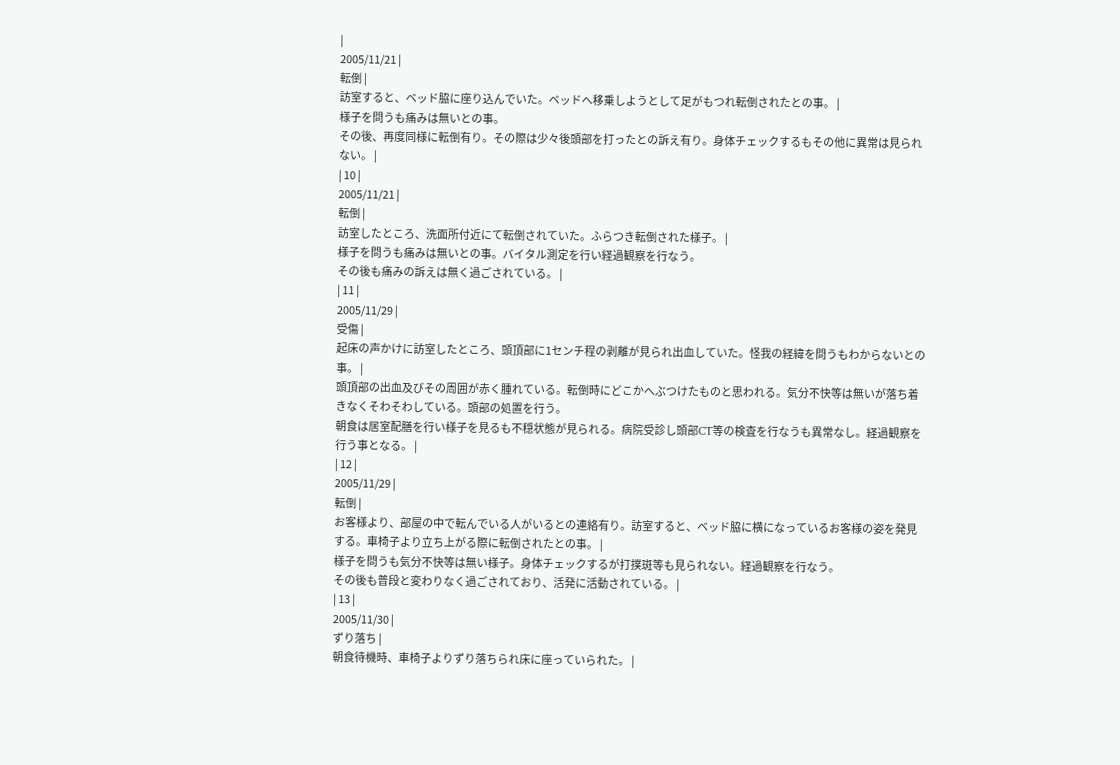|
2005/11/21 |
転倒 |
訪室すると、ベッド脇に座り込んでいた。ベッドへ移乗しようとして足がもつれ転倒されたとの事。 |
様子を問うも痛みは無いとの事。
その後、再度同様に転倒有り。その際は少々後頭部を打ったとの訴え有り。身体チェックするもその他に異常は見られない。 |
| 10 |
2005/11/21 |
転倒 |
訪室したところ、洗面所付近にて転倒されていた。ふらつき転倒された様子。 |
様子を問うも痛みは無いとの事。バイタル測定を行い経過観察を行なう。
その後も痛みの訴えは無く過ごされている。 |
| 11 |
2005/11/29 |
受傷 |
起床の声かけに訪室したところ、頭頂部に1センチ程の剥離が見られ出血していた。怪我の経緯を問うもわからないとの事。 |
頭頂部の出血及びその周囲が赤く腫れている。転倒時にどこかへぶつけたものと思われる。気分不快等は無いが落ち着きなくそわそわしている。頭部の処置を行う。
朝食は居室配膳を行い様子を見るも不穏状態が見られる。病院受診し頭部CT等の検査を行なうも異常なし。経過観察を行う事となる。 |
| 12 |
2005/11/29 |
転倒 |
お客様より、部屋の中で転んでいる人がいるとの連絡有り。訪室すると、ベッド脇に横になっているお客様の姿を発見する。車椅子より立ち上がる際に転倒されたとの事。 |
様子を問うも気分不快等は無い様子。身体チェックするが打撲斑等も見られない。経過観察を行なう。
その後も普段と変わりなく過ごされており、活発に活動されている。 |
| 13 |
2005/11/30 |
ずり落ち |
朝食待機時、車椅子よりずり落ちられ床に座っていられた。 |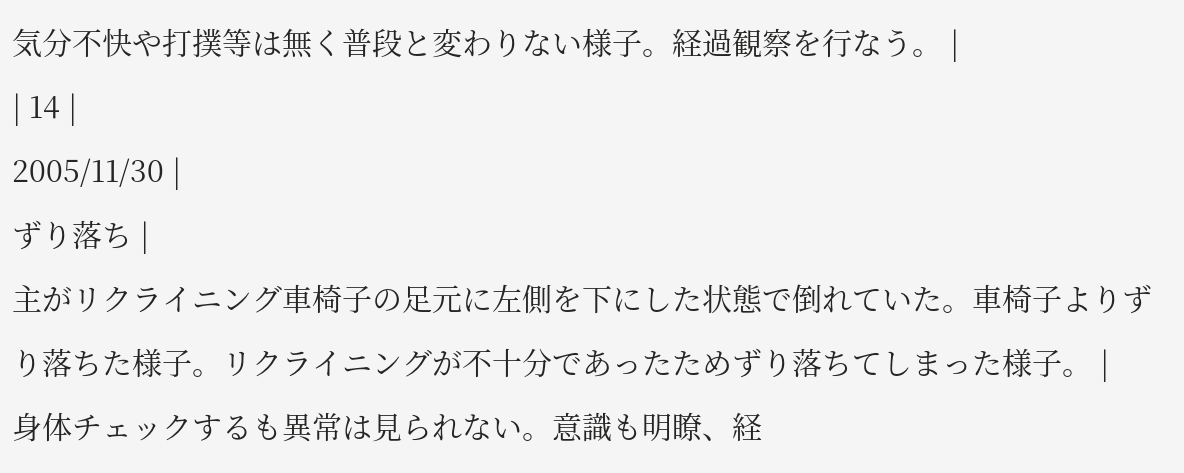気分不快や打撲等は無く普段と変わりない様子。経過観察を行なう。 |
| 14 |
2005/11/30 |
ずり落ち |
主がリクライニング車椅子の足元に左側を下にした状態で倒れていた。車椅子よりずり落ちた様子。リクライニングが不十分であったためずり落ちてしまった様子。 |
身体チェックするも異常は見られない。意識も明瞭、経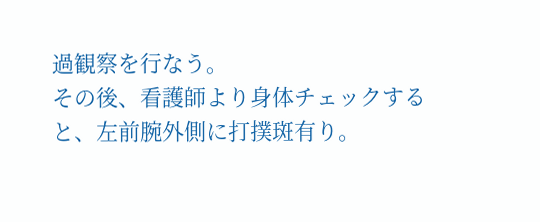過観察を行なう。
その後、看護師より身体チェックすると、左前腕外側に打撲斑有り。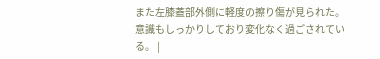また左膝蓋部外側に軽度の擦り傷が見られた。意識もしっかりしており変化なく過ごされている。 |